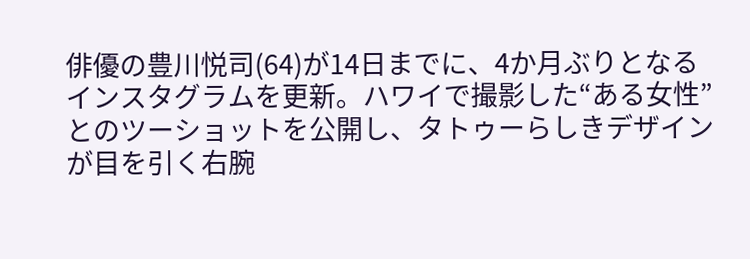俳優の豊川悦司(64)が14日までに、4か月ぶりとなるインスタグラムを更新。ハワイで撮影した“ある女性”とのツーショットを公開し、タトゥーらしきデザインが目を引く右腕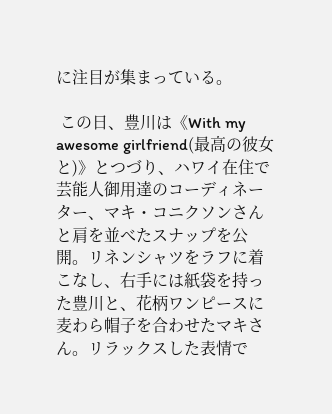に注目が集まっている。

 この日、豊川は《With my awesome girlfriend(最高の彼女と)》とつづり、ハワイ在住で芸能人御用達のコーディネーター、マキ・コニクソンさんと肩を並べたスナップを公開。リネンシャツをラフに着こなし、右手には紙袋を持った豊川と、花柄ワンピースに麦わら帽子を合わせたマキさん。リラックスした表情で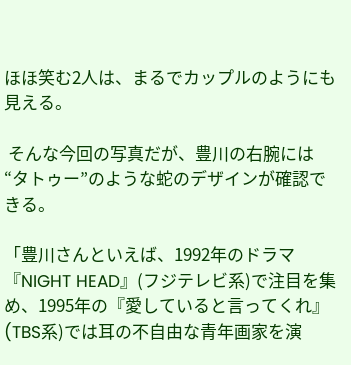ほほ笑む2人は、まるでカップルのようにも見える。

 そんな今回の写真だが、豊川の右腕には“タトゥー”のような蛇のデザインが確認できる。

「豊川さんといえば、1992年のドラマ『NIGHT HEAD』(フジテレビ系)で注目を集め、1995年の『愛していると言ってくれ』(TBS系)では耳の不自由な青年画家を演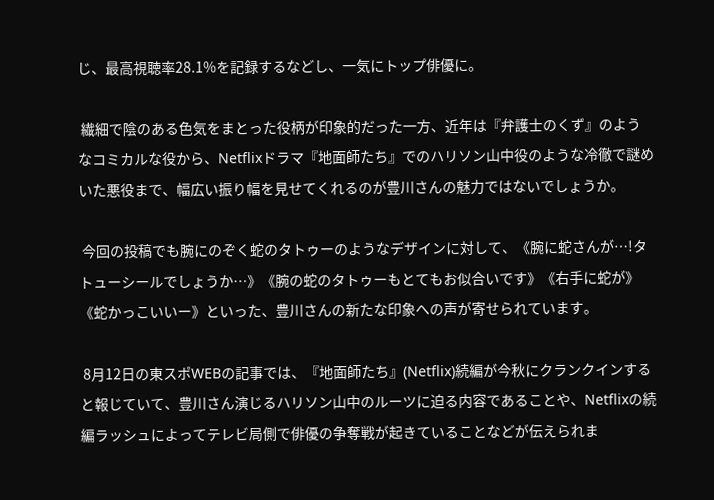じ、最高視聴率28.1%を記録するなどし、一気にトップ俳優に。

 繊細で陰のある色気をまとった役柄が印象的だった一方、近年は『弁護士のくず』のようなコミカルな役から、Netflixドラマ『地面師たち』でのハリソン山中役のような冷徹で謎めいた悪役まで、幅広い振り幅を見せてくれるのが豊川さんの魅力ではないでしょうか。

 今回の投稿でも腕にのぞく蛇のタトゥーのようなデザインに対して、《腕に蛇さんが…!タトューシールでしょうか…》《腕の蛇のタトゥーもとてもお似合いです》《右手に蛇が》《蛇かっこいいー》といった、豊川さんの新たな印象への声が寄せられています。

 8月12日の東スポWEBの記事では、『地面師たち』(Netflix)続編が今秋にクランクインすると報じていて、豊川さん演じるハリソン山中のルーツに迫る内容であることや、Netflixの続編ラッシュによってテレビ局側で俳優の争奪戦が起きていることなどが伝えられま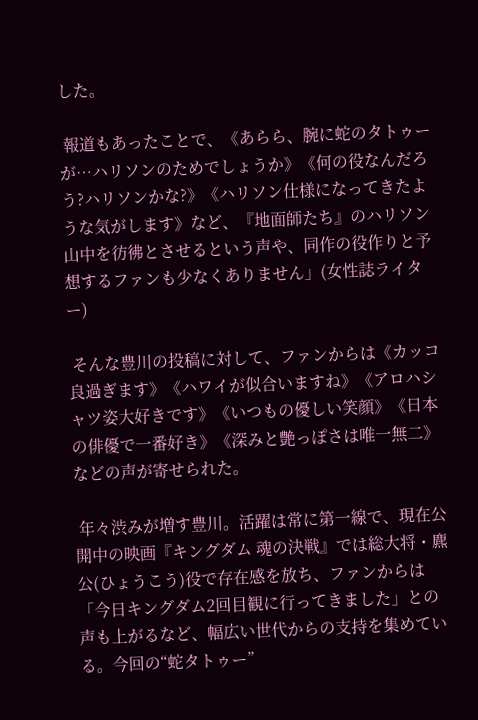した。

 報道もあったことで、《あらら、腕に蛇のタトゥーが…ハリソンのためでしょうか》《何の役なんだろう?ハリソンかな?》《ハリソン仕様になってきたような気がします》など、『地面師たち』のハリソン山中を彷彿とさせるという声や、同作の役作りと予想するファンも少なくありません」(女性誌ライター)

 そんな豊川の投稿に対して、ファンからは《カッコ良過ぎます》《ハワイが似合いますね》《アロハシャツ姿大好きです》《いつもの優しい笑顔》《日本の俳優で一番好き》《深みと艶っぽさは唯一無二》などの声が寄せられた。

 年々渋みが増す豊川。活躍は常に第一線で、現在公開中の映画『キングダム 魂の決戦』では総大将・麃公(ひょうこう)役で存在感を放ち、ファンからは「今日キングダム2回目観に行ってきました」との声も上がるなど、幅広い世代からの支持を集めている。今回の“蛇タトゥー”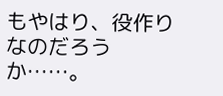もやはり、役作りなのだろうか……。